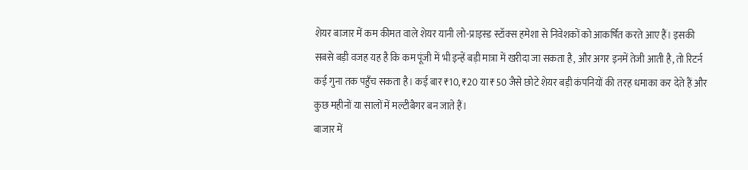शेयर बाजार में कम कीमत वाले शेयर यानी लो-प्राइस्ड स्टॉक्स हमेशा से निवेशकों को आकर्षित करते आए हैं। इसकी सबसे बड़ी वजह यह है कि कम पूंजी में भी इन्हें बड़ी मात्रा में खरीदा जा सकता है, और अगर इनमें तेजी आती है, तो रिटर्न कई गुना तक पहुँच सकता है। कई बार ₹10, ₹20 या ₹50 जैसे छोटे शेयर बड़ी कंपनियों की तरह धमाका कर देते हैं और कुछ महीनों या सालों में मल्टीबैगर बन जाते हैं।
बाजार में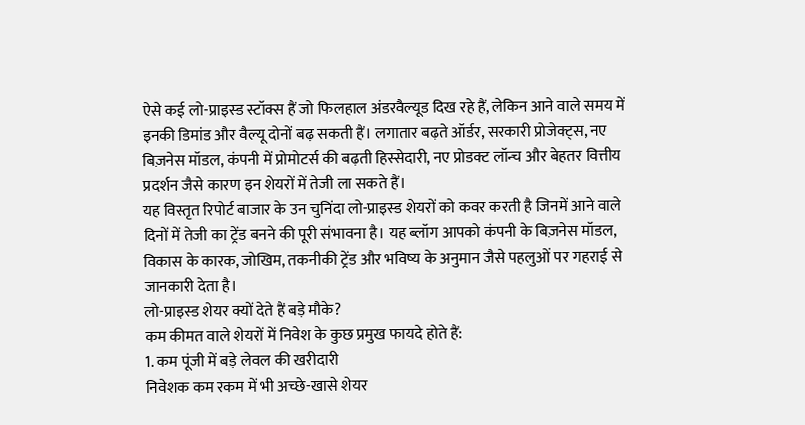ऐसे कई लो-प्राइस्ड स्टॉक्स हैं जो फिलहाल अंडरवैल्यूड दिख रहे हैं, लेकिन आने वाले समय में इनकी डिमांड और वैल्यू दोनों बढ़ सकती हैं। लगातार बढ़ते ऑर्डर, सरकारी प्रोजेक्ट्स, नए बिज़नेस मॉडल, कंपनी में प्रोमोटर्स की बढ़ती हिस्सेदारी, नए प्रोडक्ट लॉन्च और बेहतर वित्तीय प्रदर्शन जैसे कारण इन शेयरों में तेजी ला सकते हैं।
यह विस्तृत रिपोर्ट बाजार के उन चुनिंदा लो-प्राइस्ड शेयरों को कवर करती है जिनमें आने वाले दिनों में तेजी का ट्रेंड बनने की पूरी संभावना है। यह ब्लॉग आपको कंपनी के बिज़नेस मॉडल, विकास के कारक, जोखिम, तकनीकी ट्रेंड और भविष्य के अनुमान जैसे पहलुओं पर गहराई से जानकारी देता है।
लो-प्राइस्ड शेयर क्यों देते हैं बड़े मौके?
कम कीमत वाले शेयरों में निवेश के कुछ प्रमुख फायदे होते हैं:
1. कम पूंजी में बड़े लेवल की खरीदारी
निवेशक कम रकम में भी अच्छे-खासे शेयर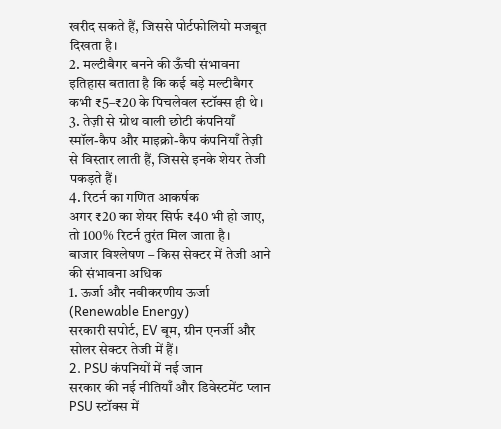खरीद सकते हैं, जिससे पोर्टफोलियो मजबूत दिखता है।
2. मल्टीबैगर बनने की ऊँची संभावना
इतिहास बताता है कि कई बड़े मल्टीबैगर कभी ₹5–₹20 के पिचलेवल स्टॉक्स ही थे।
3. तेज़ी से ग्रोथ वाली छोटी कंपनियाँ
स्मॉल-कैप और माइक्रो-कैप कंपनियाँ तेज़ी से विस्तार लाती हैं, जिससे इनके शेयर तेजी पकड़ते हैं।
4. रिटर्न का गणित आकर्षक
अगर ₹20 का शेयर सिर्फ ₹40 भी हो जाए, तो 100% रिटर्न तुरंत मिल जाता है।
बाजार विश्लेषण – किस सेक्टर में तेजी आने की संभावना अधिक
1. ऊर्जा और नवीकरणीय ऊर्जा (Renewable Energy)
सरकारी सपोर्ट, EV बूम, ग्रीन एनर्जी और सोलर सेक्टर तेजी में हैं।
2. PSU कंपनियों में नई जान
सरकार की नई नीतियाँ और डिवेस्टमेंट प्लान PSU स्टॉक्स में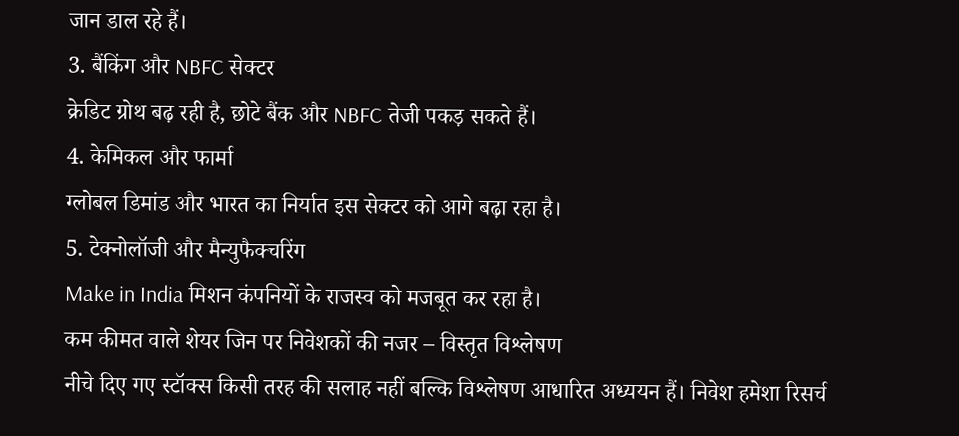जान डाल रहे हैं।
3. बैंकिंग और NBFC सेक्टर
क्रेडिट ग्रोथ बढ़ रही है, छोटे बैंक और NBFC तेजी पकड़ सकते हैं।
4. केमिकल और फार्मा
ग्लोबल डिमांड और भारत का निर्यात इस सेक्टर को आगे बढ़ा रहा है।
5. टेक्नोलॉजी और मैन्युफैक्चरिंग
Make in India मिशन कंपनियों के राजस्व को मजबूत कर रहा है।
कम कीमत वाले शेयर जिन पर निवेशकों की नजर – विस्तृत विश्लेषण
नीचे दिए गए स्टॉक्स किसी तरह की सलाह नहीं बल्कि विश्लेषण आधारित अध्ययन हैं। निवेश हमेशा रिसर्च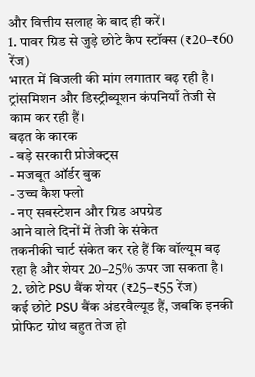और वित्तीय सलाह के बाद ही करें।
1. पावर ग्रिड से जुड़े छोटे कैप स्टॉक्स (₹20–₹60 रेंज)
भारत में बिजली की मांग लगातार बढ़ रही है। ट्रांसमिशन और डिस्ट्रीब्यूशन कंपनियाँ तेजी से काम कर रही हैं।
बढ़त के कारक
- बड़े सरकारी प्रोजेक्ट्स
- मजबूत ऑर्डर बुक
- उच्च कैश फ्लो
- नए सबस्टेशन और ग्रिड अपग्रेड
आने वाले दिनों में तेजी के संकेत
तकनीकी चार्ट संकेत कर रहे हैं कि वॉल्यूम बढ़ रहा है और शेयर 20–25% ऊपर जा सकता है।
2. छोटे PSU बैंक शेयर (₹25–₹55 रेंज)
कई छोटे PSU बैंक अंडरवैल्यूड हैं, जबकि इनकी प्रोफिट ग्रोथ बहुत तेज हो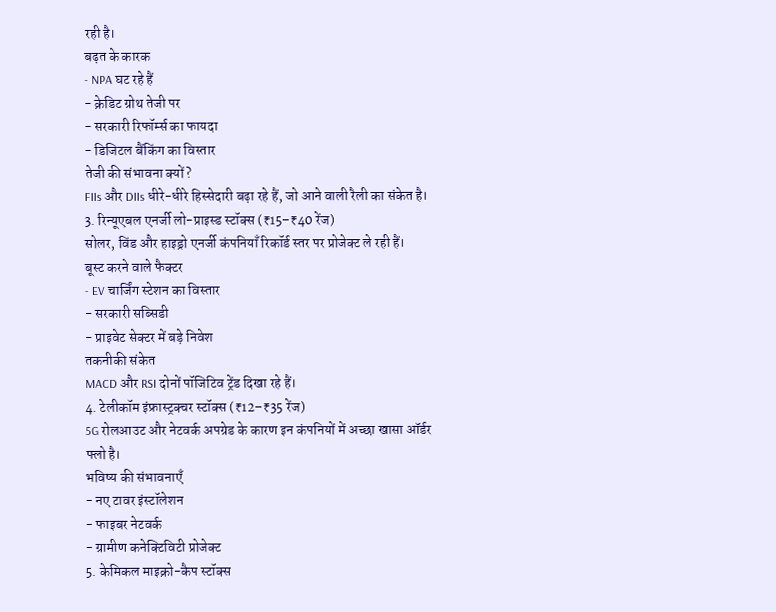रही है।
बढ़त के कारक
- NPA घट रहे हैं
- क्रेडिट ग्रोथ तेजी पर
- सरकारी रिफॉर्म्स का फायदा
- डिजिटल बैंकिंग का विस्तार
तेजी की संभावना क्यों?
FIIs और DIIs धीरे-धीरे हिस्सेदारी बढ़ा रहे हैं, जो आने वाली रैली का संकेत है।
3. रिन्यूएबल एनर्जी लो-प्राइस्ड स्टॉक्स (₹15–₹40 रेंज)
सोलर, विंड और हाइड्रो एनर्जी कंपनियाँ रिकॉर्ड स्तर पर प्रोजेक्ट ले रही हैं।
बूस्ट करने वाले फैक्टर
- EV चार्जिंग स्टेशन का विस्तार
- सरकारी सब्सिडी
- प्राइवेट सेक्टर में बड़े निवेश
तकनीकी संकेत
MACD और RSI दोनों पॉजिटिव ट्रेंड दिखा रहे हैं।
4. टेलीकॉम इंफ्रास्ट्रक्चर स्टॉक्स (₹12–₹35 रेंज)
5G रोलआउट और नेटवर्क अपग्रेड के कारण इन कंपनियों में अच्छा खासा ऑर्डर फ्लो है।
भविष्य की संभावनाएँ
- नए टावर इंस्टॉलेशन
- फाइबर नेटवर्क
- ग्रामीण कनेक्टिविटी प्रोजेक्ट
5. केमिकल माइक्रो-कैप स्टॉक्स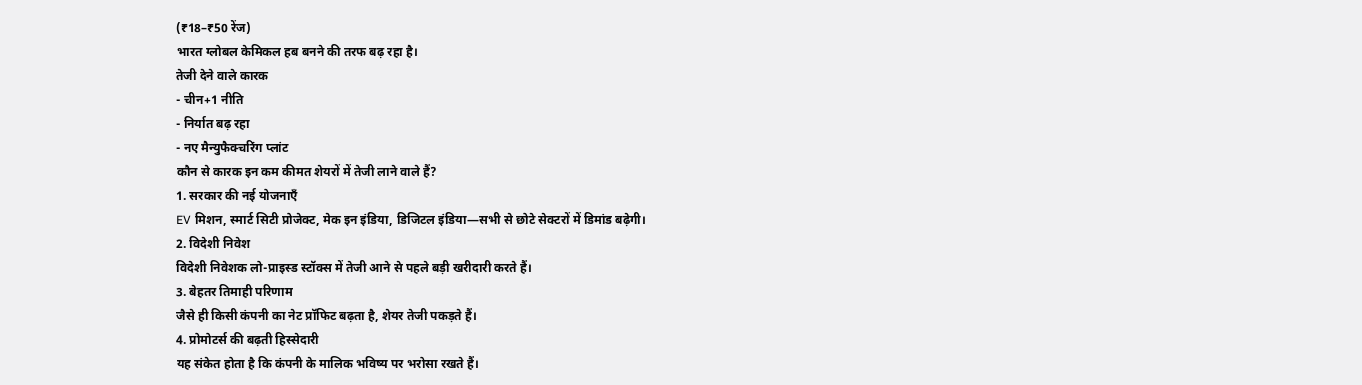(₹18–₹50 रेंज)
भारत ग्लोबल केमिकल हब बनने की तरफ बढ़ रहा है।
तेजी देने वाले कारक
- चीन+1 नीति
- निर्यात बढ़ रहा
- नए मैन्युफैक्चरिंग प्लांट
कौन से कारक इन कम कीमत शेयरों में तेजी लाने वाले हैं?
1. सरकार की नई योजनाएँ
EV मिशन, स्मार्ट सिटी प्रोजेक्ट, मेक इन इंडिया, डिजिटल इंडिया—सभी से छोटे सेक्टरों में डिमांड बढ़ेगी।
2. विदेशी निवेश
विदेशी निवेशक लो-प्राइस्ड स्टॉक्स में तेजी आने से पहले बड़ी खरीदारी करते हैं।
3. बेहतर तिमाही परिणाम
जैसे ही किसी कंपनी का नेट प्रॉफिट बढ़ता है, शेयर तेजी पकड़ते हैं।
4. प्रोमोटर्स की बढ़ती हिस्सेदारी
यह संकेत होता है कि कंपनी के मालिक भविष्य पर भरोसा रखते हैं।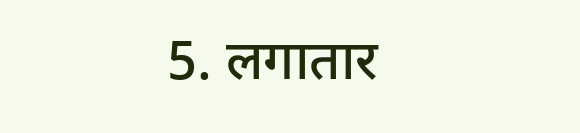5. लगातार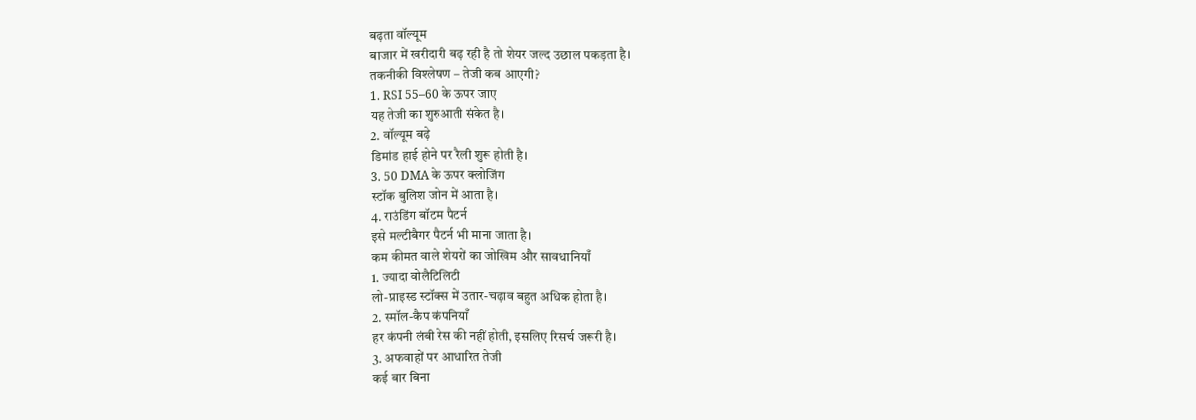बढ़ता वॉल्यूम
बाजार में खरीदारी बढ़ रही है तो शेयर जल्द उछाल पकड़ता है।
तकनीकी विश्लेषण – तेजी कब आएगी?
1. RSI 55–60 के ऊपर जाए
यह तेजी का शुरुआती संकेत है।
2. वॉल्यूम बढ़े
डिमांड हाई होने पर रैली शुरू होती है।
3. 50 DMA के ऊपर क्लोजिंग
स्टॉक बुलिश जोन में आता है।
4. राउंडिंग बॉटम पैटर्न
इसे मल्टीबैगर पैटर्न भी माना जाता है।
कम कीमत वाले शेयरों का जोखिम और सावधानियाँ
1. ज्यादा वोलैटिलिटी
लो-प्राइस्ड स्टॉक्स में उतार-चढ़ाव बहुत अधिक होता है।
2. स्मॉल-कैप कंपनियाँ
हर कंपनी लंबी रेस की नहीं होती, इसलिए रिसर्च जरूरी है।
3. अफवाहों पर आधारित तेजी
कई बार बिना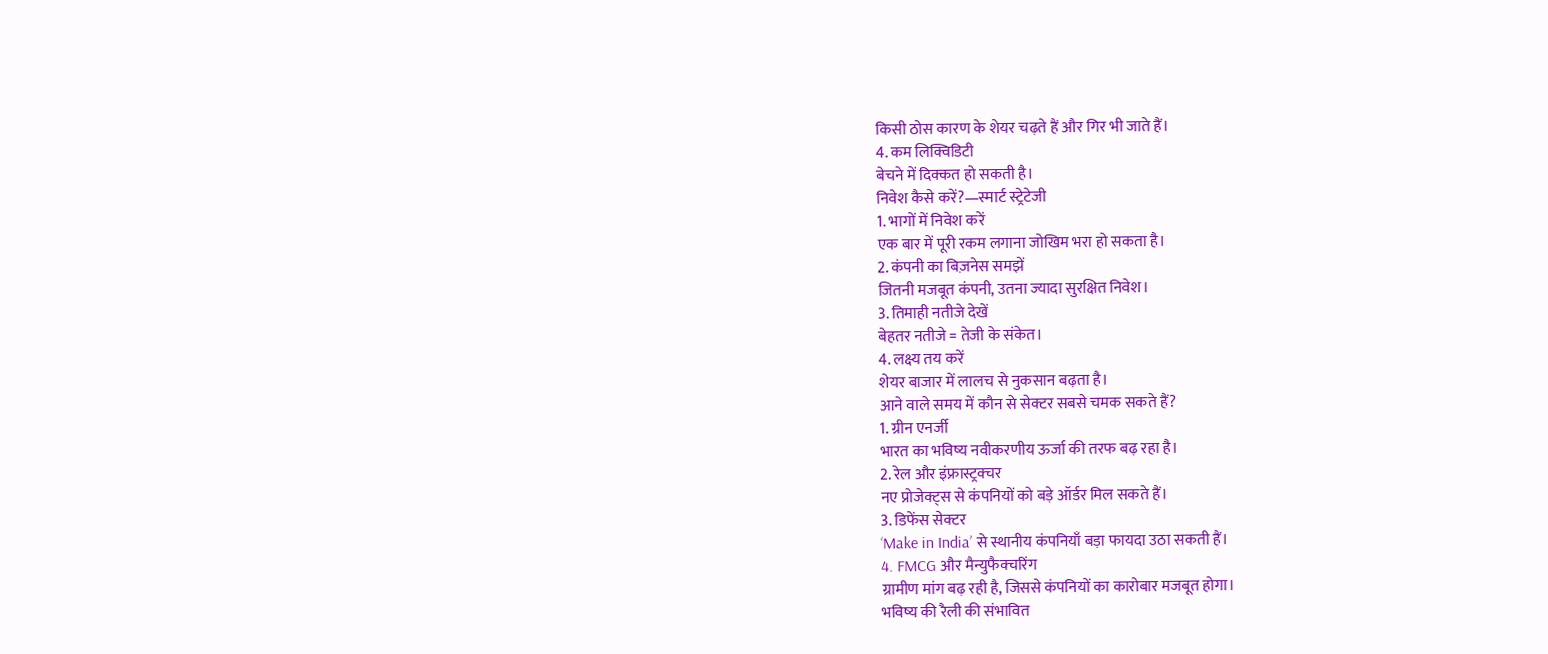किसी ठोस कारण के शेयर चढ़ते हैं और गिर भी जाते हैं।
4. कम लिक्विडिटी
बेचने में दिक्कत हो सकती है।
निवेश कैसे करें?—स्मार्ट स्ट्रेटेजी
1. भागों में निवेश करें
एक बार में पूरी रकम लगाना जोखिम भरा हो सकता है।
2. कंपनी का बिज़नेस समझें
जितनी मजबूत कंपनी, उतना ज्यादा सुरक्षित निवेश।
3. तिमाही नतीजे देखें
बेहतर नतीजे = तेजी के संकेत।
4. लक्ष्य तय करें
शेयर बाजार में लालच से नुकसान बढ़ता है।
आने वाले समय में कौन से सेक्टर सबसे चमक सकते हैं?
1. ग्रीन एनर्जी
भारत का भविष्य नवीकरणीय ऊर्जा की तरफ बढ़ रहा है।
2. रेल और इंफ्रास्ट्रक्चर
नए प्रोजेक्ट्स से कंपनियों को बड़े ऑर्डर मिल सकते हैं।
3. डिफेंस सेक्टर
‘Make in India’ से स्थानीय कंपनियाँ बड़ा फायदा उठा सकती हैं।
4. FMCG और मैन्युफैक्चरिंग
ग्रामीण मांग बढ़ रही है, जिससे कंपनियों का कारोबार मजबूत होगा।
भविष्य की रैली की संभावित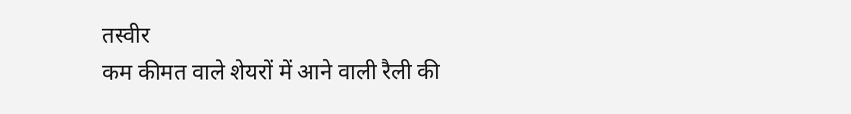तस्वीर
कम कीमत वाले शेयरों में आने वाली रैली की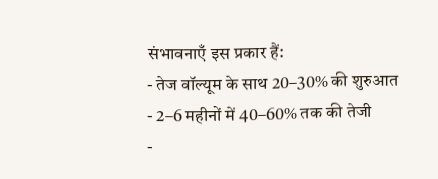संभावनाएँ इस प्रकार हैं:
- तेज वॉल्यूम के साथ 20–30% की शुरुआत
- 2–6 महीनों में 40–60% तक की तेजी
-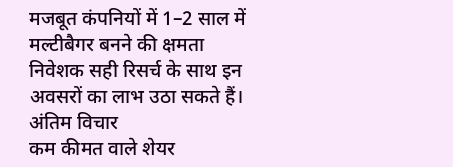मजबूत कंपनियों में 1–2 साल में मल्टीबैगर बनने की क्षमता
निवेशक सही रिसर्च के साथ इन अवसरों का लाभ उठा सकते हैं।
अंतिम विचार
कम कीमत वाले शेयर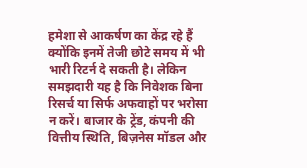हमेशा से आकर्षण का केंद्र रहे हैं क्योंकि इनमें तेजी छोटे समय में भी भारी रिटर्न दे सकती है। लेकिन समझदारी यह है कि निवेशक बिना रिसर्च या सिर्फ अफवाहों पर भरोसा न करें। बाजार के ट्रेंड, कंपनी की वित्तीय स्थिति, बिज़नेस मॉडल और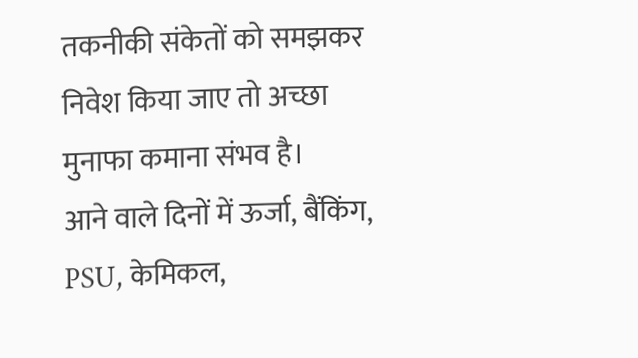तकनीकी संकेतों को समझकर निवेश किया जाए तो अच्छा मुनाफा कमाना संभव है।
आने वाले दिनों में ऊर्जा, बैंकिंग, PSU, केमिकल,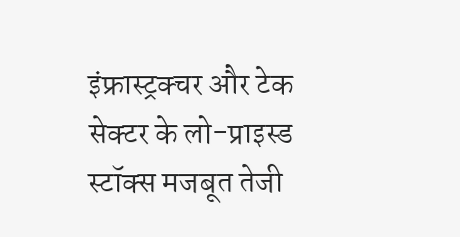इंफ्रास्ट्रक्चर और टेक सेक्टर के लो-प्राइस्ड स्टॉक्स मजबूत तेजी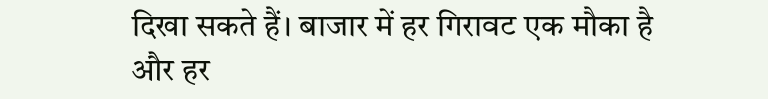दिखा सकते हैं। बाजार में हर गिरावट एक मौका है और हर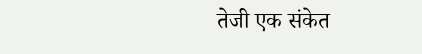तेजी एक संकेत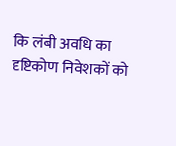कि लंबी अवधि का दृष्टिकोण निवेशकों को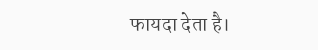फायदा देता है।